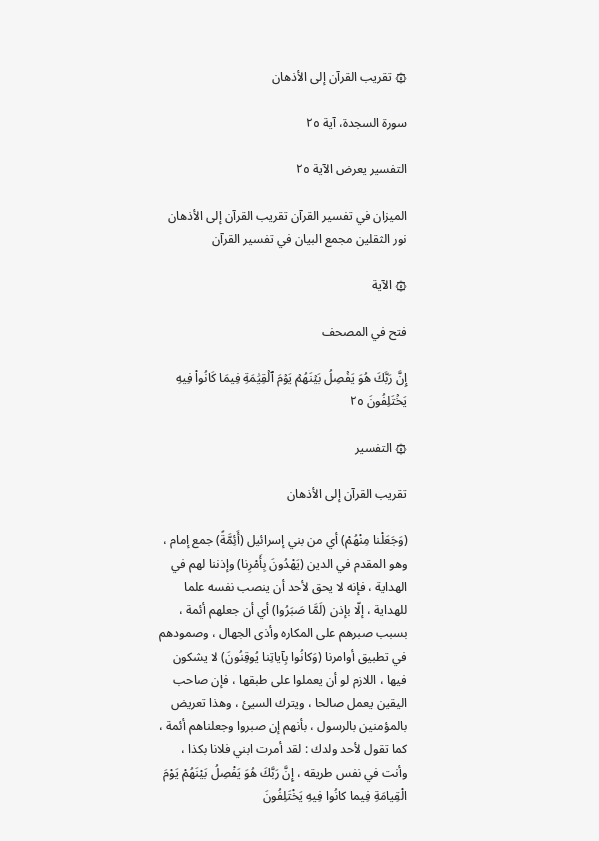۞ تقريب القرآن إلى الأذهان

سورة السجدة، آية ٢٥

التفسير يعرض الآية ٢٥

الميزان في تفسير القرآن تقريب القرآن إلى الأذهان نور الثقلين مجمع البيان في تفسير القرآن

۞ الآية

فتح في المصحف

إِنَّ رَبَّكَ هُوَ يَفۡصِلُ بَيۡنَهُمۡ يَوۡمَ ٱلۡقِيَٰمَةِ فِيمَا كَانُواْ فِيهِ يَخۡتَلِفُونَ ٢٥

۞ التفسير

تقريب القرآن إلى الأذهان

(وَجَعَلْنا مِنْهُمْ) أي من بني إسرائيل (أَئِمَّةً) جمع إمام ، وهو المقدم في الدين (يَهْدُونَ بِأَمْرِنا) وإذننا لهم في الهداية ، فإنه لا يحق لأحد أن ينصب نفسه علما للهداية ، إلّا بإذن (لَمَّا صَبَرُوا) أي أن جعلهم أئمة ، بسبب صبرهم على المكاره وأذى الجهال ، وصمودهم في تطبيق أوامرنا (وَكانُوا بِآياتِنا يُوقِنُونَ) لا يشكون فيها ، اللازم لو أن يعملوا على طبقها ، فإن صاحب اليقين يعمل صالحا ، ويترك السيئ ، وهذا تعريض بالمؤمنين بالرسول ، بأنهم إن صبروا وجعلناهم أئمة ، كما تقول لأحد ولدك : لقد أمرت ابني فلانا بكذا ، وأنت في نفس طريقه ، إِنَّ رَبَّكَ هُوَ يَفْصِلُ بَيْنَهُمْ يَوْمَ الْقِيامَةِ فِيما كانُوا فِيهِ يَخْتَلِفُونَ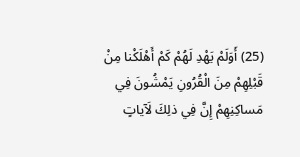(25) أَوَلَمْ يَهْدِ لَهُمْ كَمْ أَهْلَكْنا مِنْ قَبْلِهِمْ مِنَ الْقُرُونِ يَمْشُونَ فِي مَساكِنِهِمْ إِنَّ فِي ذلِكَ لَآياتٍ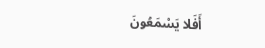أَفَلا يَسْمَعُونَ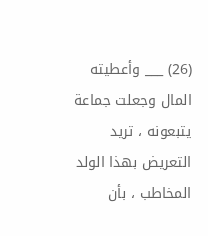(26) ___ وأعطيته المال وجعلت جماعة يتبعونه ، تريد التعريض بهذا الولد المخاطب ، بأن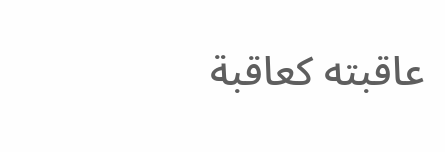عاقبته كعاقبة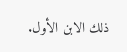ذلك الابن الأول.